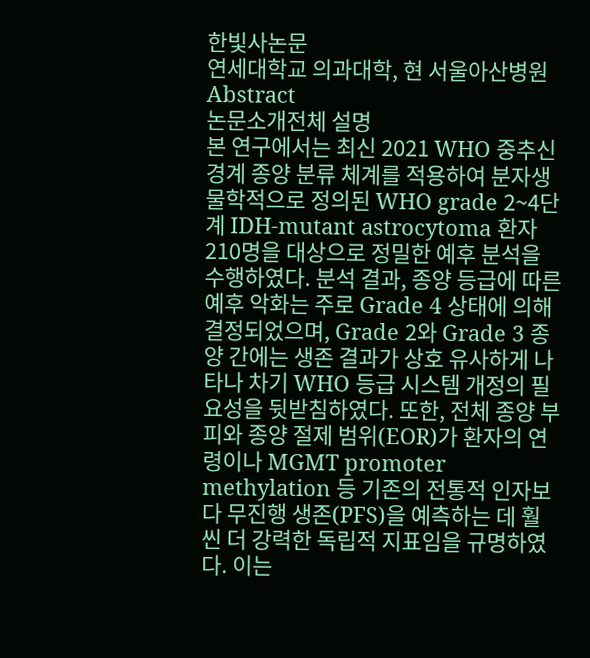한빛사논문
연세대학교 의과대학, 현 서울아산병원
Abstract
논문소개전체 설명
본 연구에서는 최신 2021 WHO 중추신경계 종양 분류 체계를 적용하여 분자생물학적으로 정의된 WHO grade 2~4단계 IDH-mutant astrocytoma 환자 210명을 대상으로 정밀한 예후 분석을 수행하였다. 분석 결과, 종양 등급에 따른 예후 악화는 주로 Grade 4 상태에 의해 결정되었으며, Grade 2와 Grade 3 종양 간에는 생존 결과가 상호 유사하게 나타나 차기 WHO 등급 시스템 개정의 필요성을 뒷받침하였다. 또한, 전체 종양 부피와 종양 절제 범위(EOR)가 환자의 연령이나 MGMT promoter methylation 등 기존의 전통적 인자보다 무진행 생존(PFS)을 예측하는 데 훨씬 더 강력한 독립적 지표임을 규명하였다. 이는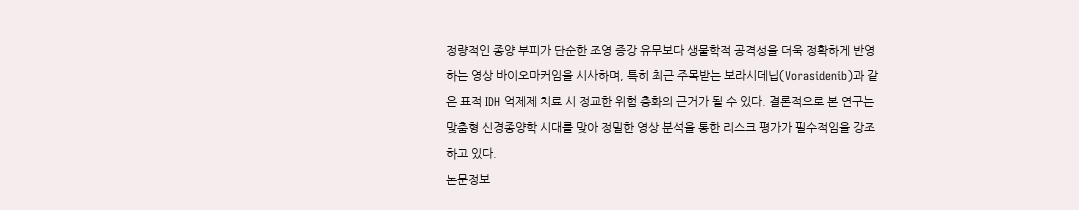정량적인 종양 부피가 단순한 조영 증강 유무보다 생물학적 공격성을 더욱 정확하게 반영하는 영상 바이오마커임을 시사하며, 특히 최근 주목받는 보라시데닙(Vorasidenib)과 같은 표적 IDH 억제제 치료 시 정교한 위험 층화의 근거가 될 수 있다. 결론적으로 본 연구는 맞춤형 신경종양학 시대를 맞아 정밀한 영상 분석을 통한 리스크 평가가 필수적임을 강조하고 있다.
논문정보